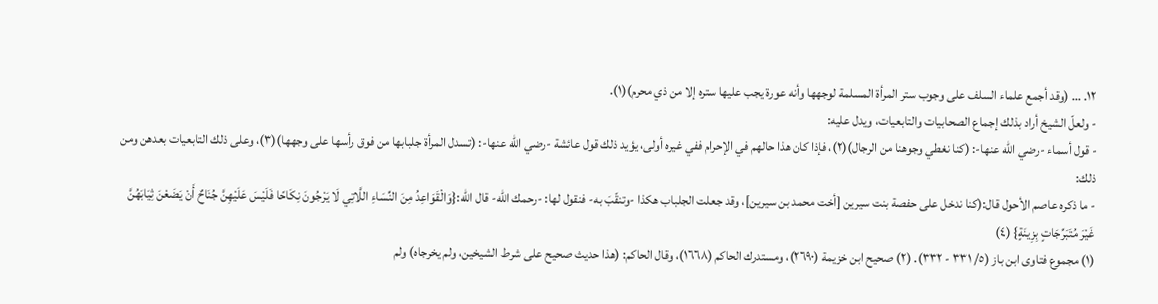١٢. … (وقد أجمع علماء السلف على وجوب ستر المرأة المسلمة لوجهها وأنه عورة يجب عليها ستره إلا من ذي محرم)(١).
- ولعلّ الشيخ أراد بذلك إجماع الصحابيات والتابعيات، ويدل عليه:
- قول أسماء -رضي الله عنها-: (كنا نغطي وجوهنا من الرجال)(٢)، فإذا كان هذا حالهم في الإحرام ففي غيره أولى، يؤيد ذلك قول عائشة -رضي الله عنها-: (تسدل المرأة جلبابها من فوق رأسها على وجهها)(٣)، وعلى ذلك التابعيات بعدهن ومن ذلك:
- ما ذكره عاصم الأحول قال:(كنا ندخل على حفصة بنت سيرين [أخت محمد بن سيرين]، وقد جعلت الجلباب هكذا -وتنقّبَ به- فنقول لها: -رحمك الله- قال الله:{وَالْقَوَاعِدُ مِنَ النِّسَاءِ اللَّاتِي لَا يَرْجُونَ نِكَاحًا فَلَيْسَ عَلَيْهِنَّ جُنَاحٌ أَنْ يَضَعْنَ ثِيَابَهُنَّ غَيْرَ مُتَبَرِّجَاتٍ بِزِينَةٍ} (٤)
(١) مجموع فتاوى ابن باز (٥/ ٣٣١ - ٣٣٢). (٢) صحيح ابن خزيمة (٢٦٩٠)، ومستدرك الحاكم (١٦٦٨)، وقال الحاكم: (هذا حديث صحيح على شرط الشيخين، ولم يخرجاه) ولم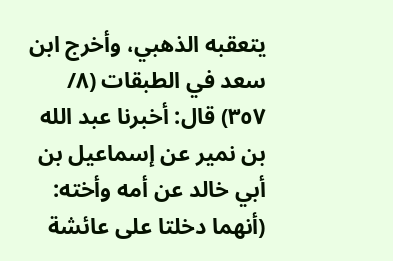يتعقبه الذهبي، وأخرج ابن سعد في الطبقات (٨/ ٣٥٧) قال: أخبرنا عبد الله بن نمير عن إسماعيل بن أبي خالد عن أمه وأخته: (أنهما دخلتا على عائشة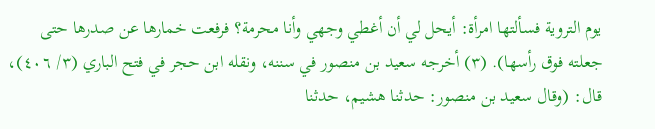يوم التروية فسألتها امرأة: أيحل لي أن أغطي وجهي وأنا محرمة؟ فرفعت خمارها عن صدرها حتى جعلته فوق رأسها). (٣) أخرجه سعيد بن منصور في سننه، ونقله ابن حجر في فتح الباري (٣/ ٤٠٦)، قال: (وقال سعيد بن منصور: حدثنا هشيم، حدثنا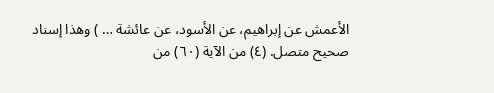الأعمش عن إبراهيم، عن الأسود، عن عائشة … ) وهذا إسناد صحيح متصل. (٤) من الآية (٦٠) من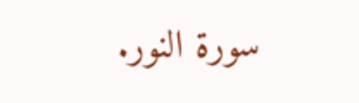سورة النور.